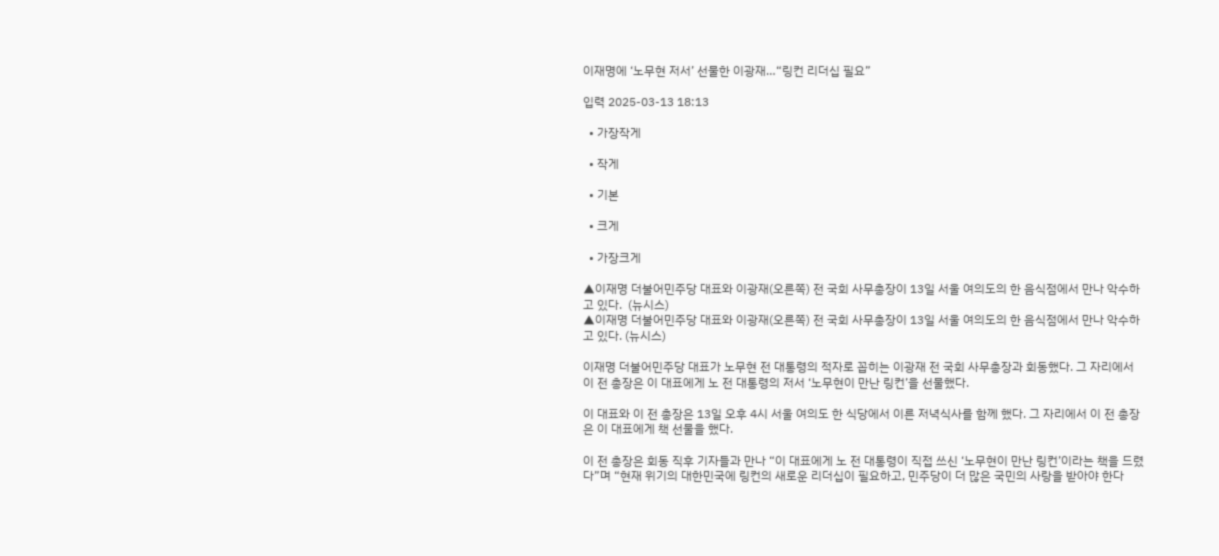이재명에 ‘노무현 저서’ 선물한 이광재…“링컨 리더십 필요”

입력 2025-03-13 18:13

  • 가장작게

  • 작게

  • 기본

  • 크게

  • 가장크게

▲이재명 더불어민주당 대표와 이광재(오른쪽) 전 국회 사무총장이 13일 서울 여의도의 한 음식점에서 만나 악수하고 있다.  (뉴시스)
▲이재명 더불어민주당 대표와 이광재(오른쪽) 전 국회 사무총장이 13일 서울 여의도의 한 음식점에서 만나 악수하고 있다. (뉴시스)

이재명 더불어민주당 대표가 노무현 전 대통령의 적자로 꼽히는 이광재 전 국회 사무총장과 회동했다. 그 자리에서 이 전 총장은 이 대표에게 노 전 대통령의 저서 ‘노무현이 만난 링컨’을 선물했다.

이 대표와 이 전 총장은 13일 오후 4시 서울 여의도 한 식당에서 이른 저녁식사를 함께 했다. 그 자리에서 이 전 총장은 이 대표에게 책 선물을 했다.

이 전 총장은 회동 직후 기자들과 만나 “이 대표에게 노 전 대통령이 직접 쓰신 ‘노무현이 만난 링컨’이라는 책을 드렸다”며 “현재 위기의 대한민국에 링컨의 새로운 리더십이 필요하고, 민주당이 더 많은 국민의 사랑을 받아야 한다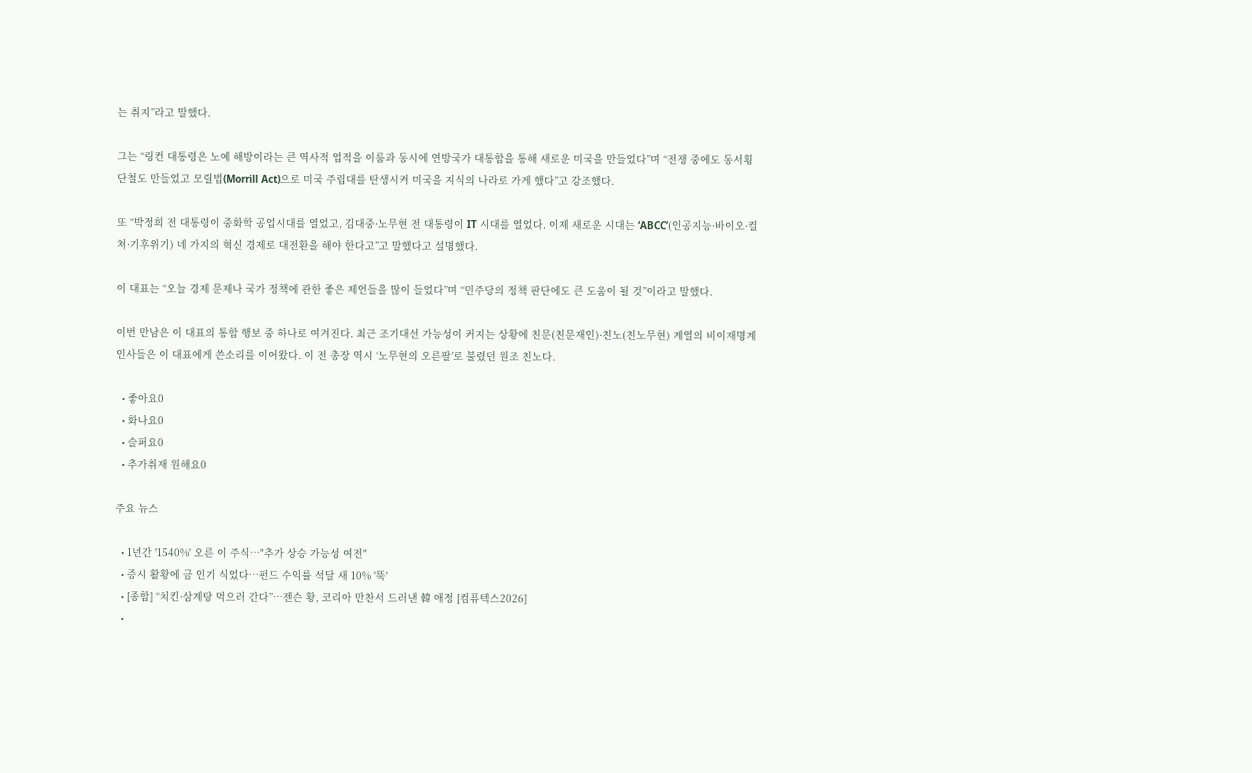는 취지”라고 말했다.

그는 “링컨 대통령은 노예 해방이라는 큰 역사적 업적을 이룸과 동시에 연방국가 대통합을 통해 새로운 미국을 만들었다”며 “전쟁 중에도 동서횡단철도 만들었고 모릴법(Morrill Act)으로 미국 주립대를 탄생시켜 미국을 지식의 나라로 가게 했다”고 강조했다.

또 “박정희 전 대통령이 중화학 공업시대를 열었고, 김대중·노무현 전 대통령이 IT 시대를 열었다. 이제 새로운 시대는 ‘ABCC’(인공지능·바이오·컬쳐·기후위기) 네 가지의 혁신 경제로 대전환을 해야 한다고”고 말했다고 설명했다.

이 대표는 “오늘 경제 문제나 국가 정책에 관한 좋은 제언들을 많이 들었다”며 “민주당의 정책 판단에도 큰 도움이 될 것”이라고 말했다.

이번 만남은 이 대표의 통합 행보 중 하나로 여겨진다. 최근 조기대선 가능성이 커지는 상황에 친문(친문재인)·친노(친노무현) 계열의 비이재명계 인사들은 이 대표에게 쓴소리를 이어왔다. 이 전 총장 역시 ‘노무현의 오른팔’로 불렸던 원조 친노다.

  • 좋아요0
  • 화나요0
  • 슬퍼요0
  • 추가취재 원해요0

주요 뉴스

  • 1년간 '1540%' 오른 이 주식…"추가 상승 가능성 여전"
  • 증시 활황에 금 인기 식었다…펀드 수익률 석달 새 10% '뚝'
  • [종합] “치킨·삼계탕 먹으러 간다”…젠슨 황, 코리아 만찬서 드러낸 韓 애정 [컴퓨텍스2026]
  •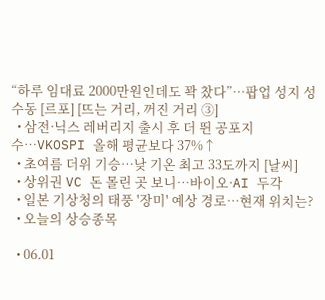“하루 임대료 2000만원인데도 꽉 찼다”⋯팝업 성지 성수동 [르포] [뜨는 거리, 꺼진 거리 ③]
  • 삼전·닉스 레버리지 출시 후 더 뛴 공포지수…VKOSPI 올해 평균보다 37%↑
  • 초여름 더위 기승⋯낮 기온 최고 33도까지 [날씨]
  • 상위권 VC 돈 몰린 곳 보니…바이오·AI 두각
  • 일본 기상청의 태풍 '장미' 예상 경로…현재 위치는?
  • 오늘의 상승종목

  • 06.01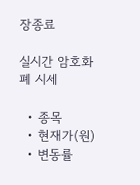장종료

실시간 암호화폐 시세

  • 종목
  • 현재가(원)
  • 변동률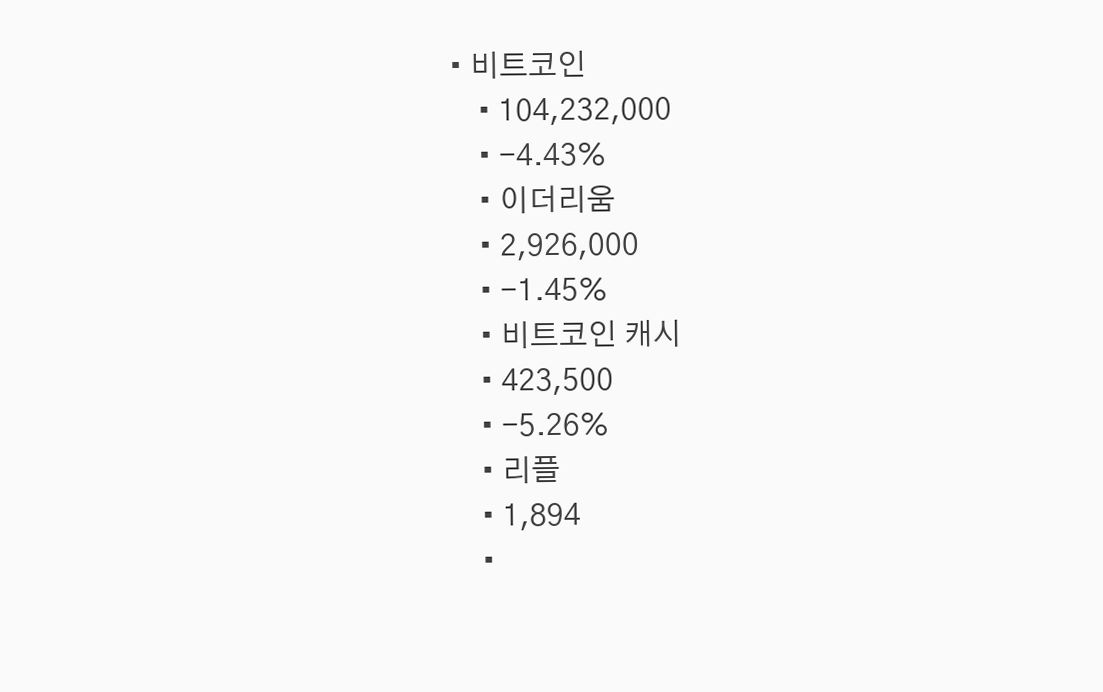• 비트코인
    • 104,232,000
    • -4.43%
    • 이더리움
    • 2,926,000
    • -1.45%
    • 비트코인 캐시
    • 423,500
    • -5.26%
    • 리플
    • 1,894
    •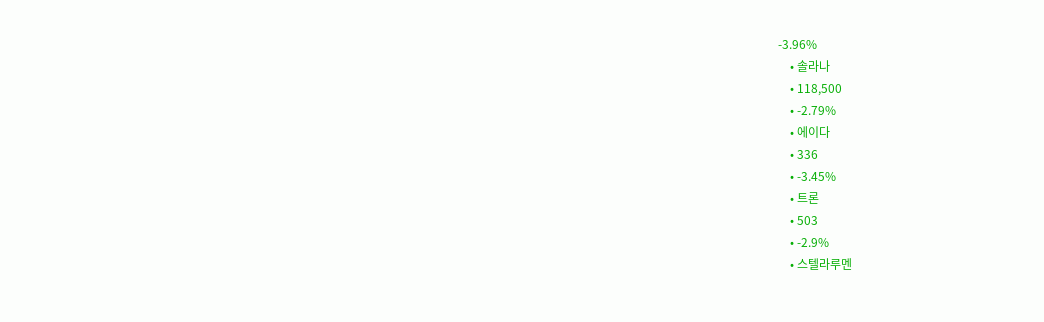-3.96%
    • 솔라나
    • 118,500
    • -2.79%
    • 에이다
    • 336
    • -3.45%
    • 트론
    • 503
    • -2.9%
    • 스텔라루멘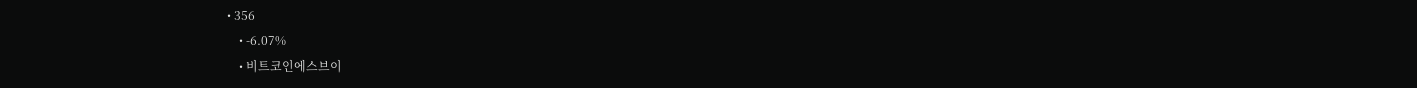• 356
    • -6.07%
    • 비트코인에스브이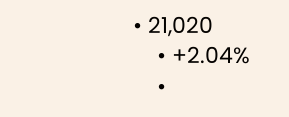• 21,020
    • +2.04%
    •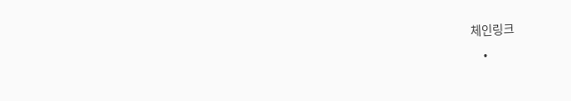체인링크
    •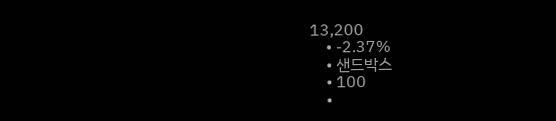13,200
    • -2.37%
    • 샌드박스
    • 100
    •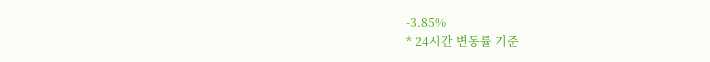-3.85%
* 24시간 변동률 기준